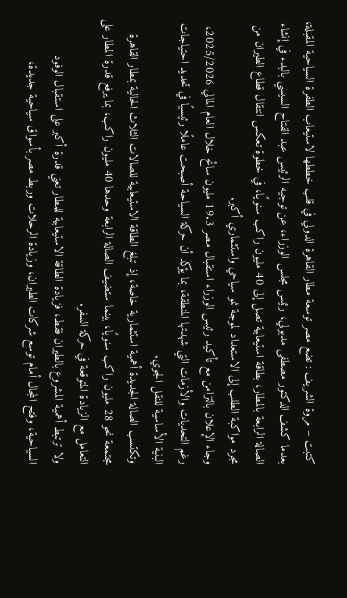كتبت – مروة الشريف : تضع مصر توسعة مطار القاهرة الدولي في قلب خططها لاستيعاب الطفرة السياحية المقبلة، بعدما كشف الدكتور مصطفى مدبولي، رئيس مجلس الوزراء، عن توجيه الرئيس عبد الفتاح السيسي بالبدء في إنشاء الصالة الرابعة بالمطار، بطاقة استيعابية تصل إلى 40 مليون راكب سنويًا، في خطوة تعكس انتقال قطاع الطيران من مجرد مواكبة الطلب إلى الاستعداد لموجة نمو سياحي واستثماري أكبر.
وجاء الإعلان بالتزامن مع تأكيد رئيس الوزراء استقبال مصر 19.3 مليون سائح خلال العام المالي 2025/2026، رغم التحديات والأزمات التي شهدتها المنطقة، بما يؤكد أن حركة السياحة أصبحت عاملًا رئيسيًا في تحديد احتياجات البنية الأساسية للنقل الجوي.
وتكتسب الصالة الجديدة أهمية استثمارية خاصة، إذ تبلغ الطاقة الاستيعابية للصالات الثلاث الحالية بمطار القاهرة مجتمعة نحو 28 مليون راكب سنويًا، بينما ستضيف الصالة الرابعة وحدها 40 مليون راكب، بما يرفع قدرة المطار على التعامل مع الزيادة المتوقعة في حركة السفر.
ولا ترتبط أهمية المشروع بالطيران فقط، فزيادة الطاقة الاستيعابية للمطار تعني قدرة أكبر على استقبال الوفود السياحية، وفتح المجال أمام توسع شركات الطيران، وزيادة الرحلات وربط مصر بأسواق سياحية جديدة،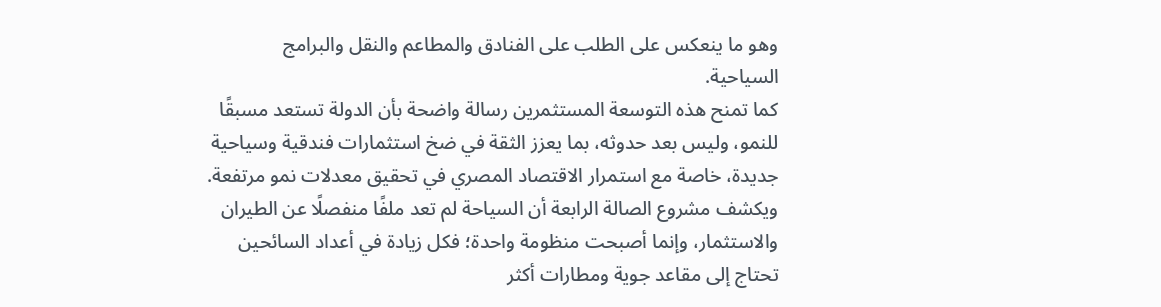وهو ما ينعكس على الطلب على الفنادق والمطاعم والنقل والبرامج السياحية.
كما تمنح هذه التوسعة المستثمرين رسالة واضحة بأن الدولة تستعد مسبقًا للنمو، وليس بعد حدوثه، بما يعزز الثقة في ضخ استثمارات فندقية وسياحية جديدة، خاصة مع استمرار الاقتصاد المصري في تحقيق معدلات نمو مرتفعة.
ويكشف مشروع الصالة الرابعة أن السياحة لم تعد ملفًا منفصلًا عن الطيران والاستثمار، وإنما أصبحت منظومة واحدة؛ فكل زيادة في أعداد السائحين تحتاج إلى مقاعد جوية ومطارات أكثر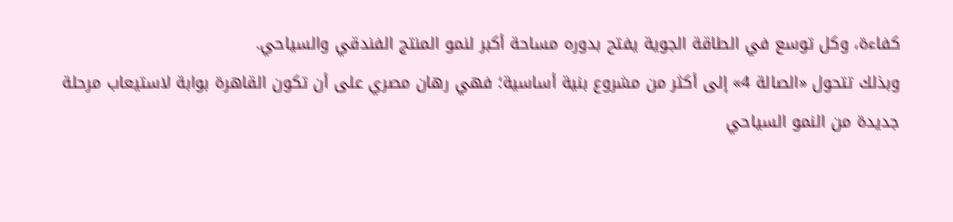كفاءة، وكل توسع في الطاقة الجوية يفتح بدوره مساحة أكبر لنمو المنتج الفندقي والسياحي.
وبذلك تتحول «الصالة 4» إلى أكثر من مشروع بنية أساسية؛ فهي رهان مصري على أن تكون القاهرة بوابة لاستيعاب مرحلة جديدة من النمو السياحي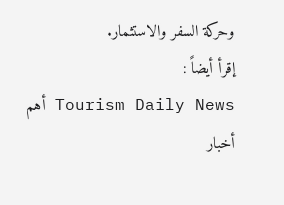وحركة السفر والاستثمار.
إقرأ أيضاً :
Tourism Daily News أهم أخبار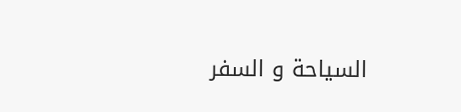السياحة و السفر